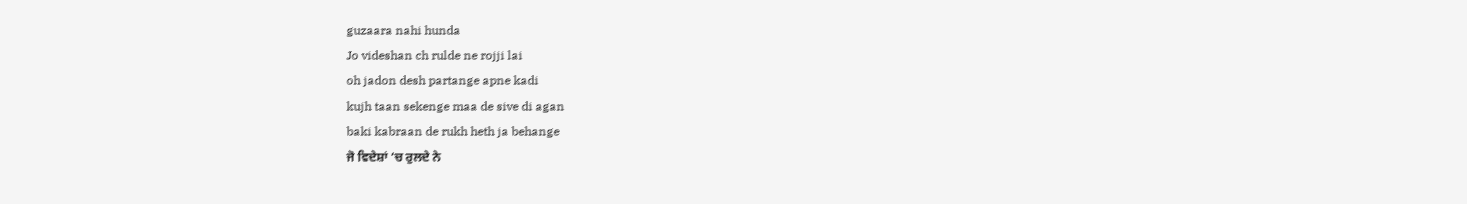guzaara nahi hunda
Jo videshan ch rulde ne rojji lai
oh jadon desh partange apne kadi
kujh taan sekenge maa de sive di agan
baki kabraan de rukh heth ja behange
ਜੋ ਵਿਦੇਸ਼ਾਂ ‘ਚ ਰੁਲਦੇ ਨੇ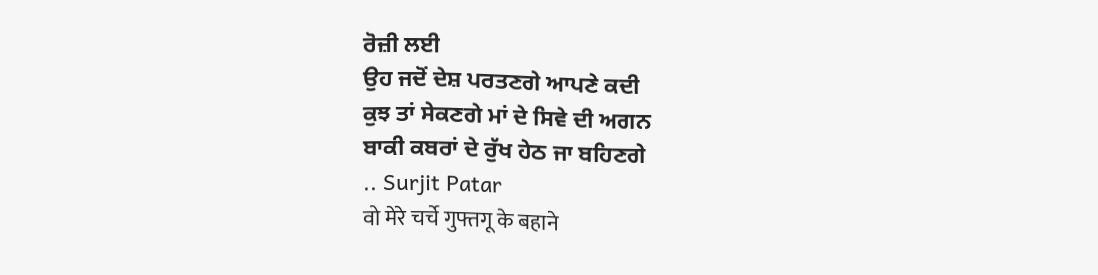ਰੋਜ਼ੀ ਲਈ
ਉਹ ਜਦੋਂ ਦੇਸ਼ ਪਰਤਣਗੇ ਆਪਣੇ ਕਦੀ
ਕੁਝ ਤਾਂ ਸੇਕਣਗੇ ਮਾਂ ਦੇ ਸਿਵੇ ਦੀ ਅਗਨ
ਬਾਕੀ ਕਬਰਾਂ ਦੇ ਰੁੱਖ ਹੇਠ ਜਾ ਬਹਿਣਗੇ
.. Surjit Patar
वो मेरे चर्चे गुफ्तगू के बहाने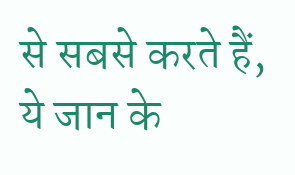से सबसे करते हैं,
ये जान के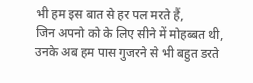भी हम इस बात से हर पल मरते हैं,
जिन अपनो को के लिए सीने में मोहब्बत थी,
उनके अब हम पास गुजरने से भी बहुत डरते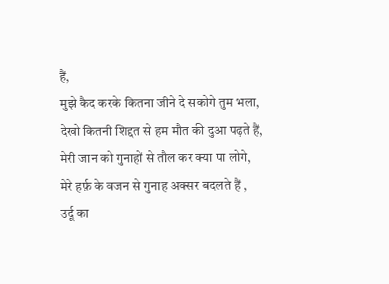हैं,
मुझे कैद करके कितना जीने दे सकोगे तुम भला,
देखो कितनी शिद्दत से हम मौत की दुआ पढ़ते हैं,
मेरी जान को गुनाहों से तौल कर क्या पा लोगे,
मेरे हर्फ़ के वजन से गुनाह अक्सर बदलते हैं ,
उर्दू का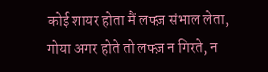कोई शायर होता मैं लफ्ज़ संभाल लेता,
गोया अगर होते तो लफ्ज़ न गिरते, न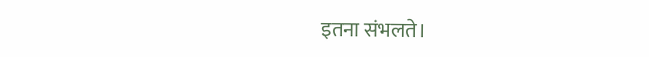इतना संभलते।